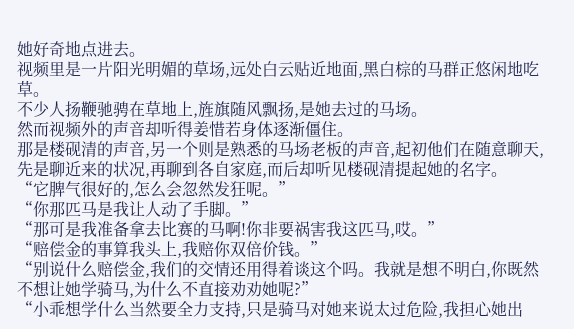她好奇地点进去。
视频里是一片阳光明媚的草场,远处白云贴近地面,黑白棕的马群正悠闲地吃草。
不少人扬鞭驰骋在草地上,旌旗随风飘扬,是她去过的马场。
然而视频外的声音却听得姜惜若身体逐渐僵住。
那是楼砚清的声音,另一个则是熟悉的马场老板的声音,起初他们在随意聊天,先是聊近来的状况,再聊到各自家庭,而后却听见楼砚清提起她的名字。
“它脾气很好的,怎么会忽然发狂呢。”
“你那匹马是我让人动了手脚。”
“那可是我准备拿去比赛的马啊!你非要祸害我这匹马,哎。”
“赔偿金的事算我头上,我赔你双倍价钱。”
“别说什么赔偿金,我们的交情还用得着谈这个吗。我就是想不明白,你既然不想让她学骑马,为什么不直接劝劝她呢?”
“小乖想学什么当然要全力支持,只是骑马对她来说太过危险,我担心她出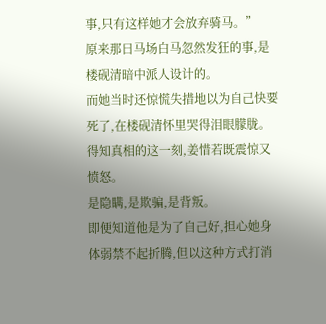事,只有这样她才会放弃骑马。”
原来那日马场白马忽然发狂的事,是楼砚清暗中派人设计的。
而她当时还惊慌失措地以为自己快要死了,在楼砚清怀里哭得泪眼朦胧。
得知真相的这一刻,姜惜若既震惊又愤怒。
是隐瞒,是欺骗,是背叛。
即便知道他是为了自己好,担心她身体弱禁不起折腾,但以这种方式打消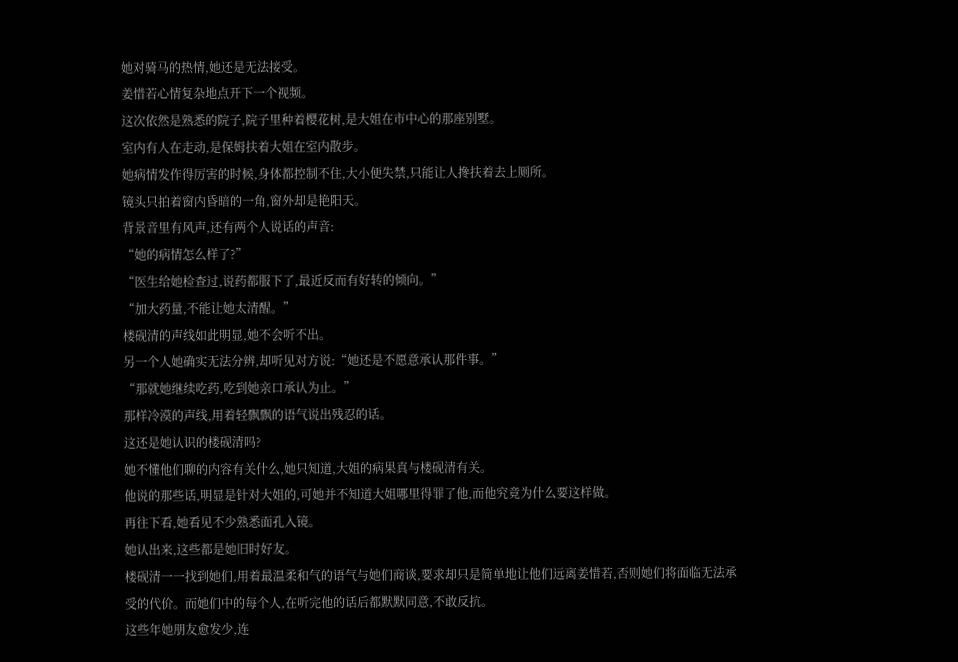她对骑马的热情,她还是无法接受。
姜惜若心情复杂地点开下一个视频。
这次依然是熟悉的院子,院子里种着樱花树,是大姐在市中心的那座别墅。
室内有人在走动,是保姆扶着大姐在室内散步。
她病情发作得厉害的时候,身体都控制不住,大小便失禁,只能让人搀扶着去上厕所。
镜头只拍着窗内昏暗的一角,窗外却是艳阳天。
背景音里有风声,还有两个人说话的声音:
“她的病情怎么样了?”
“医生给她检查过,说药都服下了,最近反而有好转的倾向。”
“加大药量,不能让她太清醒。”
楼砚清的声线如此明显,她不会听不出。
另一个人她确实无法分辨,却听见对方说:“她还是不愿意承认那件事。”
“那就她继续吃药,吃到她亲口承认为止。”
那样冷漠的声线,用着轻飘飘的语气说出残忍的话。
这还是她认识的楼砚清吗?
她不懂他们聊的内容有关什么,她只知道,大姐的病果真与楼砚清有关。
他说的那些话,明显是针对大姐的,可她并不知道大姐哪里得罪了他,而他究竟为什么要这样做。
再往下看,她看见不少熟悉面孔入镜。
她认出来,这些都是她旧时好友。
楼砚清一一找到她们,用着最温柔和气的语气与她们商谈,要求却只是简单地让他们远离姜惜若,否则她们将面临无法承受的代价。而她们中的每个人,在听完他的话后都默默同意,不敢反抗。
这些年她朋友愈发少,连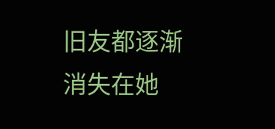旧友都逐渐消失在她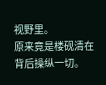视野里。
原来竟是楼砚清在背后操纵一切。